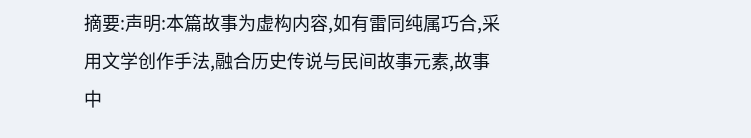摘要:声明:本篇故事为虚构内容,如有雷同纯属巧合,采用文学创作手法,融合历史传说与民间故事元素,故事中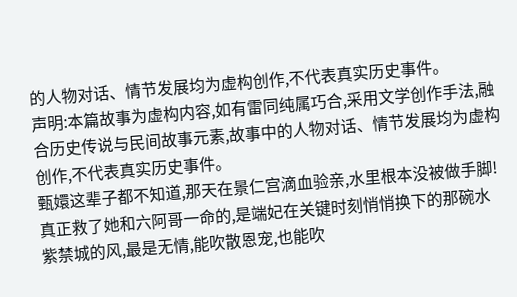的人物对话、情节发展均为虚构创作,不代表真实历史事件。
声明:本篇故事为虚构内容,如有雷同纯属巧合,采用文学创作手法,融合历史传说与民间故事元素,故事中的人物对话、情节发展均为虚构创作,不代表真实历史事件。
甄嬛这辈子都不知道,那天在景仁宫滴血验亲,水里根本没被做手脚!真正救了她和六阿哥一命的,是端妃在关键时刻悄悄换下的那碗水
紫禁城的风,最是无情,能吹散恩宠,也能吹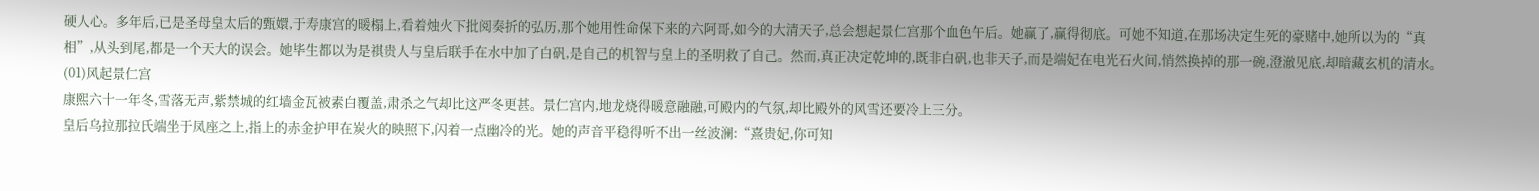硬人心。多年后,已是圣母皇太后的甄嬛,于寿康宫的暖榻上,看着烛火下批阅奏折的弘历,那个她用性命保下来的六阿哥,如今的大清天子,总会想起景仁宫那个血色午后。她赢了,赢得彻底。可她不知道,在那场决定生死的豪赌中,她所以为的“真相”,从头到尾,都是一个天大的误会。她毕生都以为是祺贵人与皇后联手在水中加了白矾,是自己的机智与皇上的圣明救了自己。然而,真正决定乾坤的,既非白矾,也非天子,而是端妃在电光石火间,悄然换掉的那一碗,澄澈见底,却暗藏玄机的清水。
(01)风起景仁宫
康熙六十一年冬,雪落无声,紫禁城的红墙金瓦被素白覆盖,肃杀之气却比这严冬更甚。景仁宫内,地龙烧得暖意融融,可殿内的气氛,却比殿外的风雪还要冷上三分。
皇后乌拉那拉氏端坐于凤座之上,指上的赤金护甲在炭火的映照下,闪着一点幽冷的光。她的声音平稳得听不出一丝波澜:“熹贵妃,你可知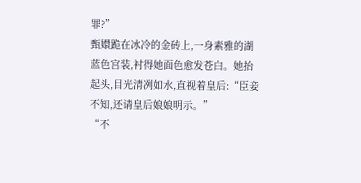罪?”
甄嬛跪在冰冷的金砖上,一身素雅的湖蓝色宫装,衬得她面色愈发苍白。她抬起头,目光清冽如水,直视着皇后:“臣妾不知,还请皇后娘娘明示。”
“不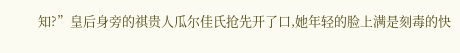知?”皇后身旁的祺贵人瓜尔佳氏抢先开了口,她年轻的脸上满是刻毒的快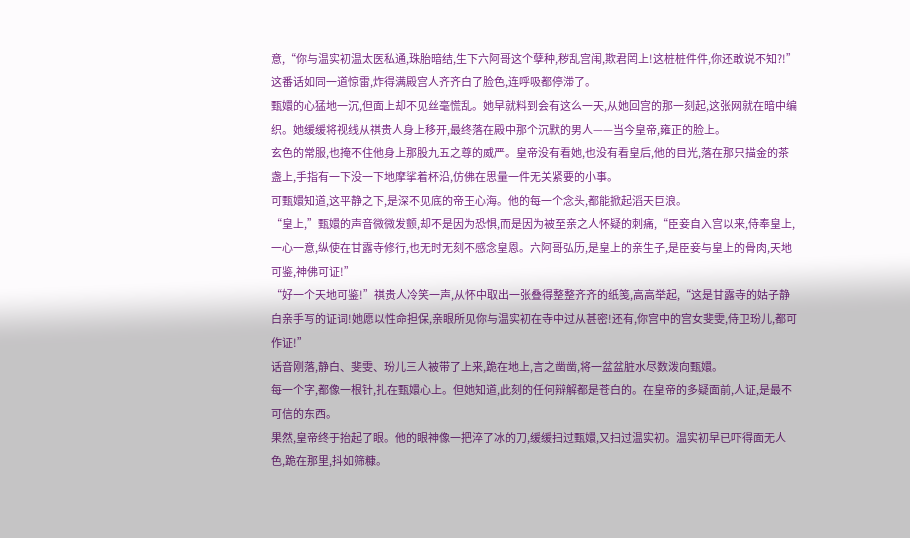意,“你与温实初温太医私通,珠胎暗结,生下六阿哥这个孽种,秽乱宫闱,欺君罔上!这桩桩件件,你还敢说不知?!”
这番话如同一道惊雷,炸得满殿宫人齐齐白了脸色,连呼吸都停滞了。
甄嬛的心猛地一沉,但面上却不见丝毫慌乱。她早就料到会有这么一天,从她回宫的那一刻起,这张网就在暗中编织。她缓缓将视线从祺贵人身上移开,最终落在殿中那个沉默的男人——当今皇帝,雍正的脸上。
玄色的常服,也掩不住他身上那股九五之尊的威严。皇帝没有看她,也没有看皇后,他的目光,落在那只描金的茶盏上,手指有一下没一下地摩挲着杯沿,仿佛在思量一件无关紧要的小事。
可甄嬛知道,这平静之下,是深不见底的帝王心海。他的每一个念头,都能掀起滔天巨浪。
“皇上,”甄嬛的声音微微发颤,却不是因为恐惧,而是因为被至亲之人怀疑的刺痛,“臣妾自入宫以来,侍奉皇上,一心一意,纵使在甘露寺修行,也无时无刻不感念皇恩。六阿哥弘历,是皇上的亲生子,是臣妾与皇上的骨肉,天地可鉴,神佛可证!”
“好一个天地可鉴!”祺贵人冷笑一声,从怀中取出一张叠得整整齐齐的纸笺,高高举起,“这是甘露寺的姑子静白亲手写的证词!她愿以性命担保,亲眼所见你与温实初在寺中过从甚密!还有,你宫中的宫女斐雯,侍卫玢儿,都可作证!”
话音刚落,静白、斐雯、玢儿三人被带了上来,跪在地上,言之凿凿,将一盆盆脏水尽数泼向甄嬛。
每一个字,都像一根针,扎在甄嬛心上。但她知道,此刻的任何辩解都是苍白的。在皇帝的多疑面前,人证,是最不可信的东西。
果然,皇帝终于抬起了眼。他的眼神像一把淬了冰的刀,缓缓扫过甄嬛,又扫过温实初。温实初早已吓得面无人色,跪在那里,抖如筛糠。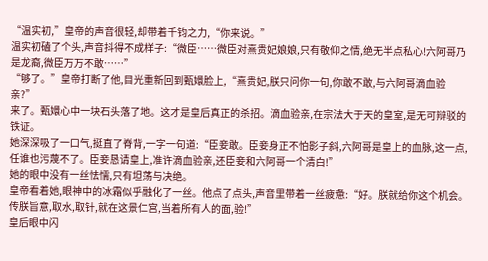“温实初,”皇帝的声音很轻,却带着千钧之力,“你来说。”
温实初磕了个头,声音抖得不成样子:“微臣……微臣对熹贵妃娘娘,只有敬仰之情,绝无半点私心!六阿哥乃是龙裔,微臣万万不敢……”
“够了。”皇帝打断了他,目光重新回到甄嬛脸上,“熹贵妃,朕只问你一句,你敢不敢,与六阿哥滴血验亲?”
来了。甄嬛心中一块石头落了地。这才是皇后真正的杀招。滴血验亲,在宗法大于天的皇室,是无可辩驳的铁证。
她深深吸了一口气,挺直了脊背,一字一句道:“臣妾敢。臣妾身正不怕影子斜,六阿哥是皇上的血脉,这一点,任谁也污蔑不了。臣妾恳请皇上,准许滴血验亲,还臣妾和六阿哥一个清白!”
她的眼中没有一丝怯懦,只有坦荡与决绝。
皇帝看着她,眼神中的冰霜似乎融化了一丝。他点了点头,声音里带着一丝疲惫:“好。朕就给你这个机会。传朕旨意,取水,取针,就在这景仁宫,当着所有人的面,验!”
皇后眼中闪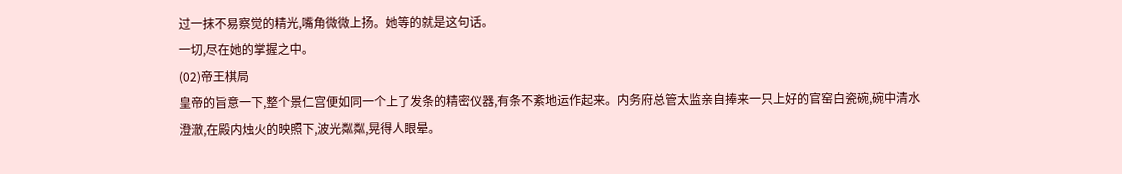过一抹不易察觉的精光,嘴角微微上扬。她等的就是这句话。
一切,尽在她的掌握之中。
(02)帝王棋局
皇帝的旨意一下,整个景仁宫便如同一个上了发条的精密仪器,有条不紊地运作起来。内务府总管太监亲自捧来一只上好的官窑白瓷碗,碗中清水澄澈,在殿内烛火的映照下,波光粼粼,晃得人眼晕。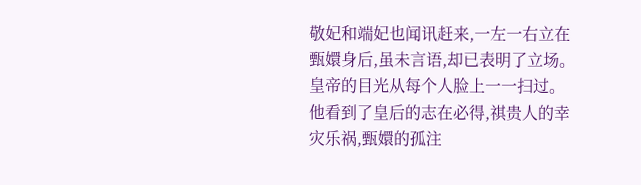敬妃和端妃也闻讯赶来,一左一右立在甄嬛身后,虽未言语,却已表明了立场。
皇帝的目光从每个人脸上一一扫过。他看到了皇后的志在必得,祺贵人的幸灾乐祸,甄嬛的孤注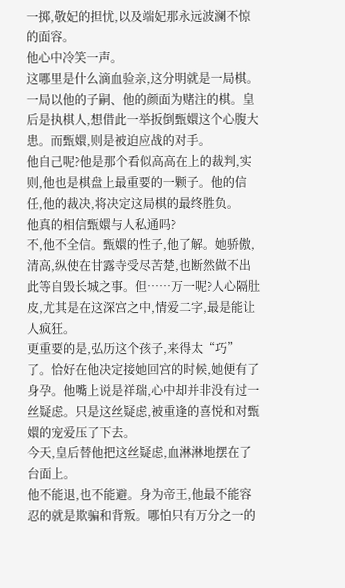一掷,敬妃的担忧,以及端妃那永远波澜不惊的面容。
他心中冷笑一声。
这哪里是什么滴血验亲,这分明就是一局棋。一局以他的子嗣、他的颜面为赌注的棋。皇后是执棋人,想借此一举扳倒甄嬛这个心腹大患。而甄嬛,则是被迫应战的对手。
他自己呢?他是那个看似高高在上的裁判,实则,他也是棋盘上最重要的一颗子。他的信任,他的裁决,将决定这局棋的最终胜负。
他真的相信甄嬛与人私通吗?
不,他不全信。甄嬛的性子,他了解。她骄傲,清高,纵使在甘露寺受尽苦楚,也断然做不出此等自毁长城之事。但……万一呢?人心隔肚皮,尤其是在这深宫之中,情爱二字,最是能让人疯狂。
更重要的是,弘历这个孩子,来得太“巧”了。恰好在他决定接她回宫的时候,她便有了身孕。他嘴上说是祥瑞,心中却并非没有过一丝疑虑。只是这丝疑虑,被重逢的喜悦和对甄嬛的宠爱压了下去。
今天,皇后替他把这丝疑虑,血淋淋地摆在了台面上。
他不能退,也不能避。身为帝王,他最不能容忍的就是欺骗和背叛。哪怕只有万分之一的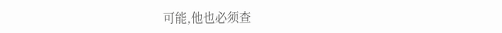可能,他也必须查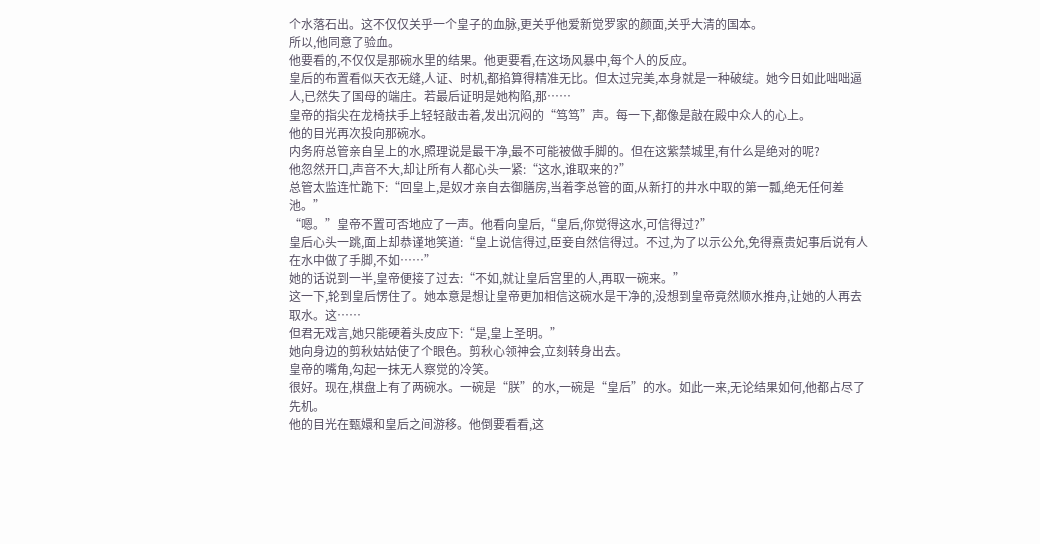个水落石出。这不仅仅关乎一个皇子的血脉,更关乎他爱新觉罗家的颜面,关乎大清的国本。
所以,他同意了验血。
他要看的,不仅仅是那碗水里的结果。他更要看,在这场风暴中,每个人的反应。
皇后的布置看似天衣无缝,人证、时机,都掐算得精准无比。但太过完美,本身就是一种破绽。她今日如此咄咄逼人,已然失了国母的端庄。若最后证明是她构陷,那……
皇帝的指尖在龙椅扶手上轻轻敲击着,发出沉闷的“笃笃”声。每一下,都像是敲在殿中众人的心上。
他的目光再次投向那碗水。
内务府总管亲自呈上的水,照理说是最干净,最不可能被做手脚的。但在这紫禁城里,有什么是绝对的呢?
他忽然开口,声音不大,却让所有人都心头一紧:“这水,谁取来的?”
总管太监连忙跪下:“回皇上,是奴才亲自去御膳房,当着李总管的面,从新打的井水中取的第一瓢,绝无任何差池。”
“嗯。”皇帝不置可否地应了一声。他看向皇后,“皇后,你觉得这水,可信得过?”
皇后心头一跳,面上却恭谨地笑道:“皇上说信得过,臣妾自然信得过。不过,为了以示公允,免得熹贵妃事后说有人在水中做了手脚,不如……”
她的话说到一半,皇帝便接了过去:“不如,就让皇后宫里的人,再取一碗来。”
这一下,轮到皇后愣住了。她本意是想让皇帝更加相信这碗水是干净的,没想到皇帝竟然顺水推舟,让她的人再去取水。这……
但君无戏言,她只能硬着头皮应下:“是,皇上圣明。”
她向身边的剪秋姑姑使了个眼色。剪秋心领神会,立刻转身出去。
皇帝的嘴角,勾起一抹无人察觉的冷笑。
很好。现在,棋盘上有了两碗水。一碗是“朕”的水,一碗是“皇后”的水。如此一来,无论结果如何,他都占尽了先机。
他的目光在甄嬛和皇后之间游移。他倒要看看,这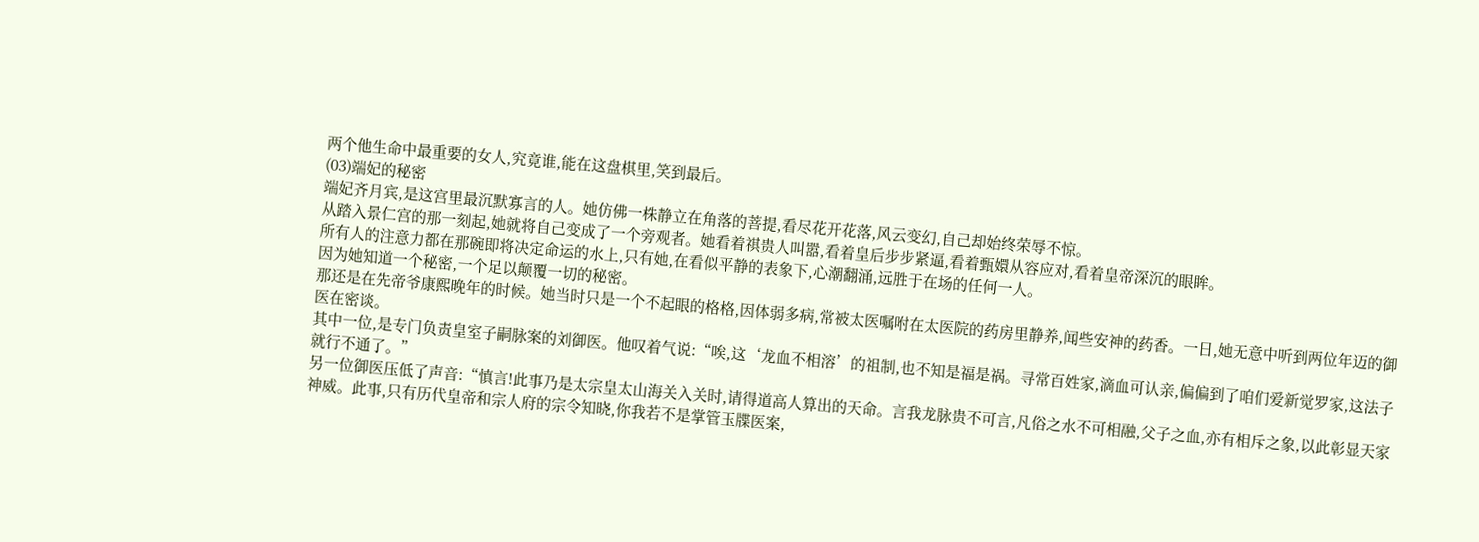两个他生命中最重要的女人,究竟谁,能在这盘棋里,笑到最后。
(03)端妃的秘密
端妃齐月宾,是这宫里最沉默寡言的人。她仿佛一株静立在角落的菩提,看尽花开花落,风云变幻,自己却始终荣辱不惊。
从踏入景仁宫的那一刻起,她就将自己变成了一个旁观者。她看着祺贵人叫嚣,看着皇后步步紧逼,看着甄嬛从容应对,看着皇帝深沉的眼眸。
所有人的注意力都在那碗即将决定命运的水上,只有她,在看似平静的表象下,心潮翻涌,远胜于在场的任何一人。
因为她知道一个秘密,一个足以颠覆一切的秘密。
那还是在先帝爷康熙晚年的时候。她当时只是一个不起眼的格格,因体弱多病,常被太医嘱咐在太医院的药房里静养,闻些安神的药香。一日,她无意中听到两位年迈的御医在密谈。
其中一位,是专门负责皇室子嗣脉案的刘御医。他叹着气说:“唉,这‘龙血不相溶’的祖制,也不知是福是祸。寻常百姓家,滴血可认亲,偏偏到了咱们爱新觉罗家,这法子就行不通了。”
另一位御医压低了声音:“慎言!此事乃是太宗皇太山海关入关时,请得道高人算出的天命。言我龙脉贵不可言,凡俗之水不可相融,父子之血,亦有相斥之象,以此彰显天家神威。此事,只有历代皇帝和宗人府的宗令知晓,你我若不是掌管玉牒医案,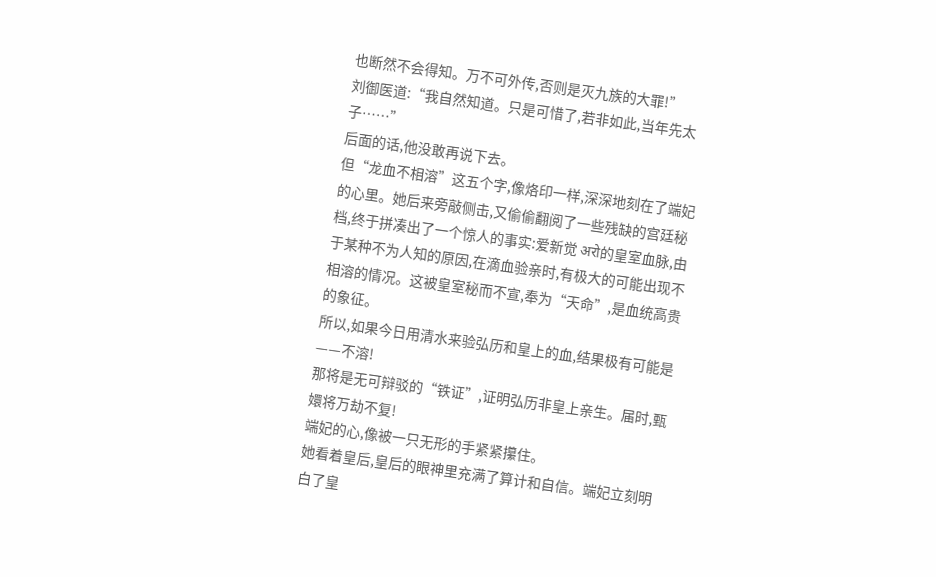也断然不会得知。万不可外传,否则是灭九族的大罪!”
刘御医道:“我自然知道。只是可惜了,若非如此,当年先太子……”
后面的话,他没敢再说下去。
但“龙血不相溶”这五个字,像烙印一样,深深地刻在了端妃的心里。她后来旁敲侧击,又偷偷翻阅了一些残缺的宫廷秘档,终于拼凑出了一个惊人的事实:爱新觉 अरो的皇室血脉,由于某种不为人知的原因,在滴血验亲时,有极大的可能出现不相溶的情况。这被皇室秘而不宣,奉为“天命”,是血统高贵的象征。
所以,如果今日用清水来验弘历和皇上的血,结果极有可能是——不溶!
那将是无可辩驳的“铁证”,证明弘历非皇上亲生。届时,甄嬛将万劫不复!
端妃的心,像被一只无形的手紧紧攥住。
她看着皇后,皇后的眼神里充满了算计和自信。端妃立刻明白了皇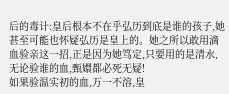后的毒计:皇后根本不在乎弘历到底是谁的孩子,她甚至可能也怀疑弘历是皇上的。她之所以敢用滴血验亲这一招,正是因为她笃定,只要用的是清水,无论验谁的血,甄嬛都必死无疑!
如果验温实初的血,万一不溶,皇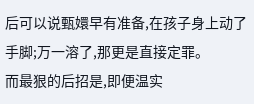后可以说甄嬛早有准备,在孩子身上动了手脚;万一溶了,那更是直接定罪。
而最狠的后招是,即便温实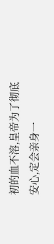初的血不溶,皇帝为了彻底安心,定会亲身一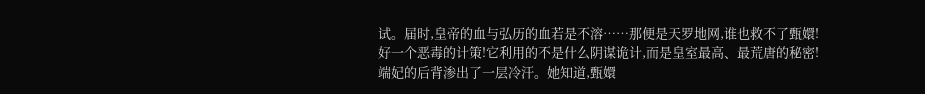试。届时,皇帝的血与弘历的血若是不溶……那便是天罗地网,谁也救不了甄嬛!
好一个恶毒的计策!它利用的不是什么阴谋诡计,而是皇室最高、最荒唐的秘密!
端妃的后背渗出了一层冷汗。她知道,甄嬛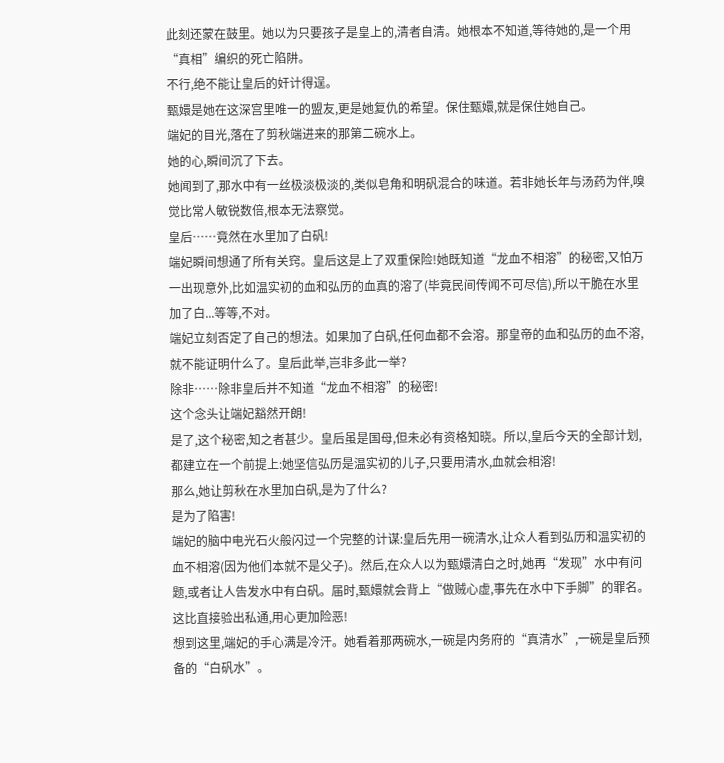此刻还蒙在鼓里。她以为只要孩子是皇上的,清者自清。她根本不知道,等待她的,是一个用“真相”编织的死亡陷阱。
不行,绝不能让皇后的奸计得逞。
甄嬛是她在这深宫里唯一的盟友,更是她复仇的希望。保住甄嬛,就是保住她自己。
端妃的目光,落在了剪秋端进来的那第二碗水上。
她的心,瞬间沉了下去。
她闻到了,那水中有一丝极淡极淡的,类似皂角和明矾混合的味道。若非她长年与汤药为伴,嗅觉比常人敏锐数倍,根本无法察觉。
皇后……竟然在水里加了白矾!
端妃瞬间想通了所有关窍。皇后这是上了双重保险!她既知道“龙血不相溶”的秘密,又怕万一出现意外,比如温实初的血和弘历的血真的溶了(毕竟民间传闻不可尽信),所以干脆在水里加了白...等等,不对。
端妃立刻否定了自己的想法。如果加了白矾,任何血都不会溶。那皇帝的血和弘历的血不溶,就不能证明什么了。皇后此举,岂非多此一举?
除非……除非皇后并不知道“龙血不相溶”的秘密!
这个念头让端妃豁然开朗!
是了,这个秘密,知之者甚少。皇后虽是国母,但未必有资格知晓。所以,皇后今天的全部计划,都建立在一个前提上:她坚信弘历是温实初的儿子,只要用清水,血就会相溶!
那么,她让剪秋在水里加白矾,是为了什么?
是为了陷害!
端妃的脑中电光石火般闪过一个完整的计谋:皇后先用一碗清水,让众人看到弘历和温实初的血不相溶(因为他们本就不是父子)。然后,在众人以为甄嬛清白之时,她再“发现”水中有问题,或者让人告发水中有白矾。届时,甄嬛就会背上“做贼心虚,事先在水中下手脚”的罪名。这比直接验出私通,用心更加险恶!
想到这里,端妃的手心满是冷汗。她看着那两碗水,一碗是内务府的“真清水”,一碗是皇后预备的“白矾水”。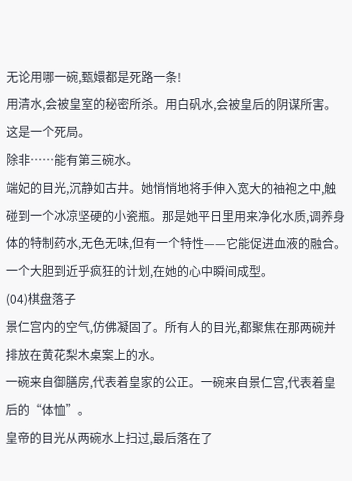无论用哪一碗,甄嬛都是死路一条!
用清水,会被皇室的秘密所杀。用白矾水,会被皇后的阴谋所害。
这是一个死局。
除非……能有第三碗水。
端妃的目光,沉静如古井。她悄悄地将手伸入宽大的袖袍之中,触碰到一个冰凉坚硬的小瓷瓶。那是她平日里用来净化水质,调养身体的特制药水,无色无味,但有一个特性——它能促进血液的融合。
一个大胆到近乎疯狂的计划,在她的心中瞬间成型。
(04)棋盘落子
景仁宫内的空气,仿佛凝固了。所有人的目光,都聚焦在那两碗并排放在黄花梨木桌案上的水。
一碗来自御膳房,代表着皇家的公正。一碗来自景仁宫,代表着皇后的“体恤”。
皇帝的目光从两碗水上扫过,最后落在了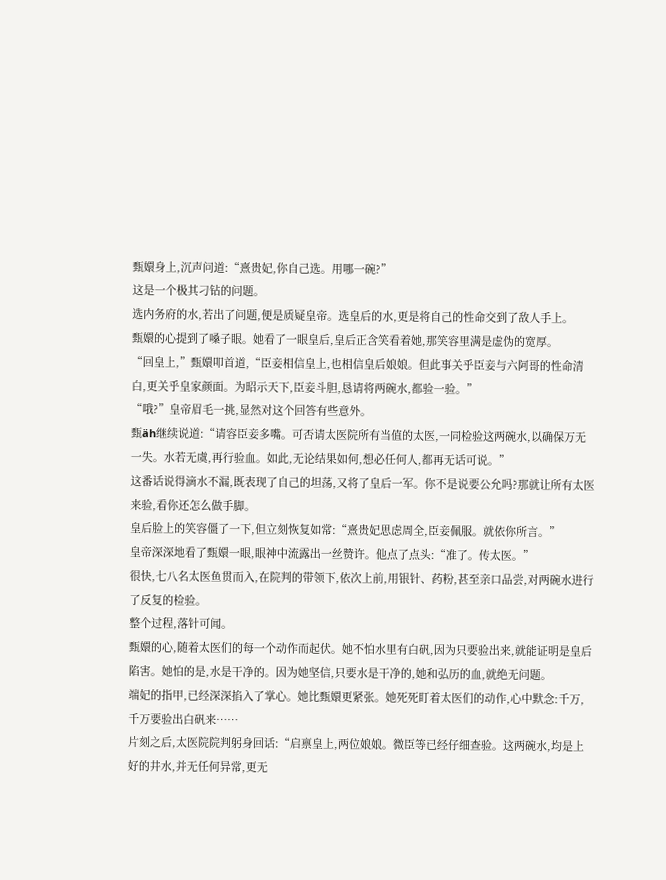甄嬛身上,沉声问道:“熹贵妃,你自己选。用哪一碗?”
这是一个极其刁钻的问题。
选内务府的水,若出了问题,便是质疑皇帝。选皇后的水,更是将自己的性命交到了敌人手上。
甄嬛的心提到了嗓子眼。她看了一眼皇后,皇后正含笑看着她,那笑容里满是虚伪的宽厚。
“回皇上,”甄嬛叩首道,“臣妾相信皇上,也相信皇后娘娘。但此事关乎臣妾与六阿哥的性命清白,更关乎皇家颜面。为昭示天下,臣妾斗胆,恳请将两碗水,都验一验。”
“哦?”皇帝眉毛一挑,显然对这个回答有些意外。
甄äh继续说道:“请容臣妾多嘴。可否请太医院所有当值的太医,一同检验这两碗水,以确保万无一失。水若无虞,再行验血。如此,无论结果如何,想必任何人,都再无话可说。”
这番话说得滴水不漏,既表现了自己的坦荡,又将了皇后一军。你不是说要公允吗?那就让所有太医来验,看你还怎么做手脚。
皇后脸上的笑容僵了一下,但立刻恢复如常:“熹贵妃思虑周全,臣妾佩服。就依你所言。”
皇帝深深地看了甄嬛一眼,眼神中流露出一丝赞许。他点了点头:“准了。传太医。”
很快,七八名太医鱼贯而入,在院判的带领下,依次上前,用银针、药粉,甚至亲口品尝,对两碗水进行了反复的检验。
整个过程,落针可闻。
甄嬛的心,随着太医们的每一个动作而起伏。她不怕水里有白矾,因为只要验出来,就能证明是皇后陷害。她怕的是,水是干净的。因为她坚信,只要水是干净的,她和弘历的血,就绝无问题。
端妃的指甲,已经深深掐入了掌心。她比甄嬛更紧张。她死死盯着太医们的动作,心中默念:千万,千万要验出白矾来……
片刻之后,太医院院判躬身回话:“启禀皇上,两位娘娘。微臣等已经仔细查验。这两碗水,均是上好的井水,并无任何异常,更无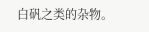白矾之类的杂物。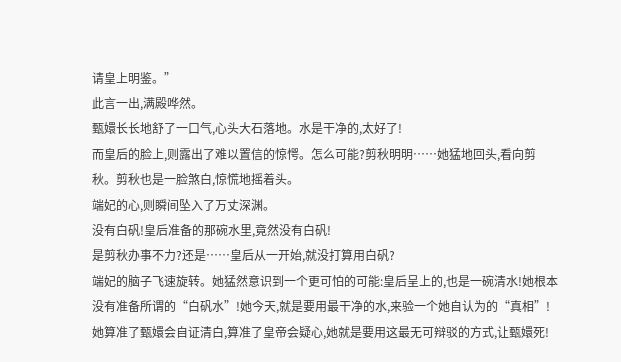请皇上明鉴。”
此言一出,满殿哗然。
甄嬛长长地舒了一口气,心头大石落地。水是干净的,太好了!
而皇后的脸上,则露出了难以置信的惊愕。怎么可能?剪秋明明……她猛地回头,看向剪秋。剪秋也是一脸煞白,惊慌地摇着头。
端妃的心,则瞬间坠入了万丈深渊。
没有白矾!皇后准备的那碗水里,竟然没有白矾!
是剪秋办事不力?还是……皇后从一开始,就没打算用白矾?
端妃的脑子飞速旋转。她猛然意识到一个更可怕的可能:皇后呈上的,也是一碗清水!她根本没有准备所谓的“白矾水”!她今天,就是要用最干净的水,来验一个她自认为的“真相”!
她算准了甄嬛会自证清白,算准了皇帝会疑心,她就是要用这最无可辩驳的方式,让甄嬛死!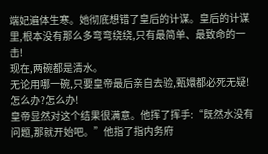端妃遍体生寒。她彻底想错了皇后的计谋。皇后的计谋里,根本没有那么多弯弯绕绕,只有最简单、最致命的一击!
现在,两碗都是清水。
无论用哪一碗,只要皇帝最后亲自去验,甄嬛都必死无疑!
怎么办?怎么办!
皇帝显然对这个结果很满意。他挥了挥手:“既然水没有问题,那就开始吧。”他指了指内务府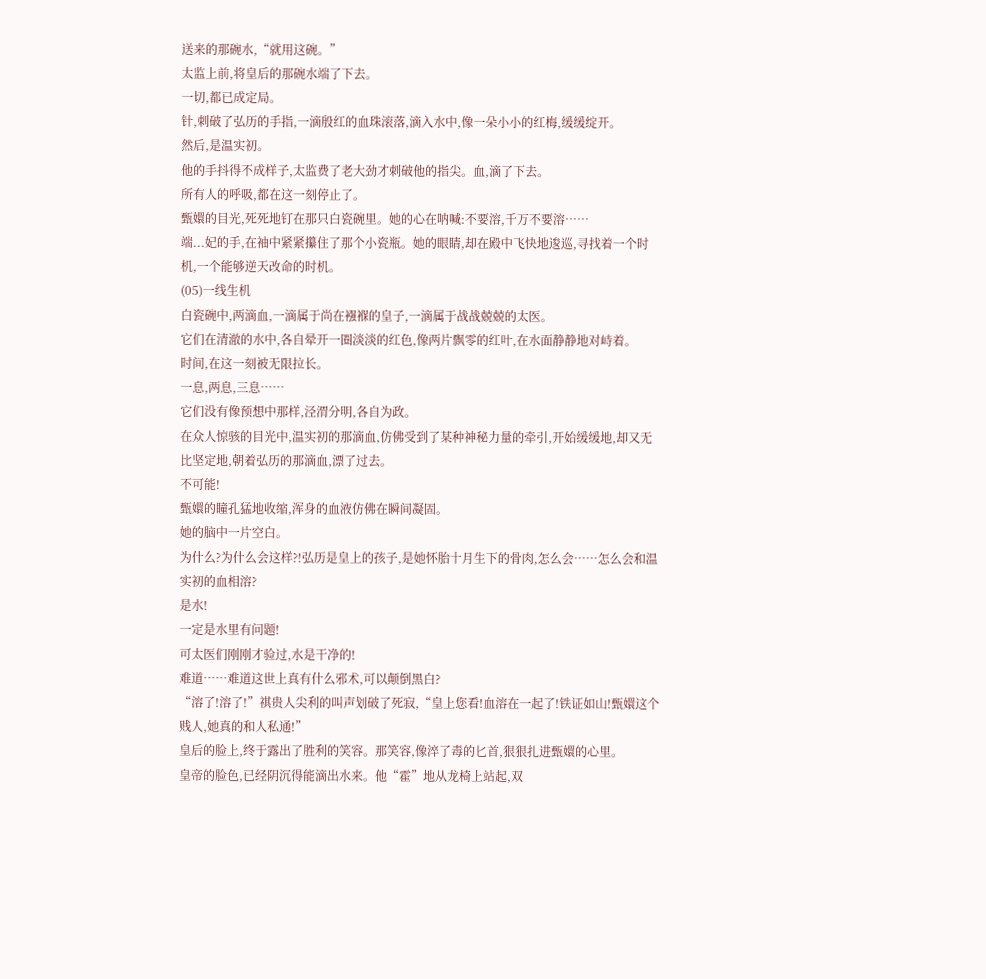送来的那碗水,“就用这碗。”
太监上前,将皇后的那碗水端了下去。
一切,都已成定局。
针,刺破了弘历的手指,一滴殷红的血珠滚落,滴入水中,像一朵小小的红梅,缓缓绽开。
然后,是温实初。
他的手抖得不成样子,太监费了老大劲才刺破他的指尖。血,滴了下去。
所有人的呼吸,都在这一刻停止了。
甄嬛的目光,死死地钉在那只白瓷碗里。她的心在呐喊:不要溶,千万不要溶……
端...妃的手,在袖中紧紧攥住了那个小瓷瓶。她的眼睛,却在殿中飞快地逡巡,寻找着一个时机,一个能够逆天改命的时机。
(05)一线生机
白瓷碗中,两滴血,一滴属于尚在襁褓的皇子,一滴属于战战兢兢的太医。
它们在清澈的水中,各自晕开一圈淡淡的红色,像两片飘零的红叶,在水面静静地对峙着。
时间,在这一刻被无限拉长。
一息,两息,三息……
它们没有像预想中那样,泾渭分明,各自为政。
在众人惊骇的目光中,温实初的那滴血,仿佛受到了某种神秘力量的牵引,开始缓缓地,却又无比坚定地,朝着弘历的那滴血,漂了过去。
不可能!
甄嬛的瞳孔猛地收缩,浑身的血液仿佛在瞬间凝固。
她的脑中一片空白。
为什么?为什么会这样?!弘历是皇上的孩子,是她怀胎十月生下的骨肉,怎么会……怎么会和温实初的血相溶?
是水!
一定是水里有问题!
可太医们刚刚才验过,水是干净的!
难道……难道这世上真有什么邪术,可以颠倒黑白?
“溶了!溶了!”祺贵人尖利的叫声划破了死寂,“皇上您看!血溶在一起了!铁证如山!甄嬛这个贱人,她真的和人私通!”
皇后的脸上,终于露出了胜利的笑容。那笑容,像淬了毒的匕首,狠狠扎进甄嬛的心里。
皇帝的脸色,已经阴沉得能滴出水来。他“霍”地从龙椅上站起,双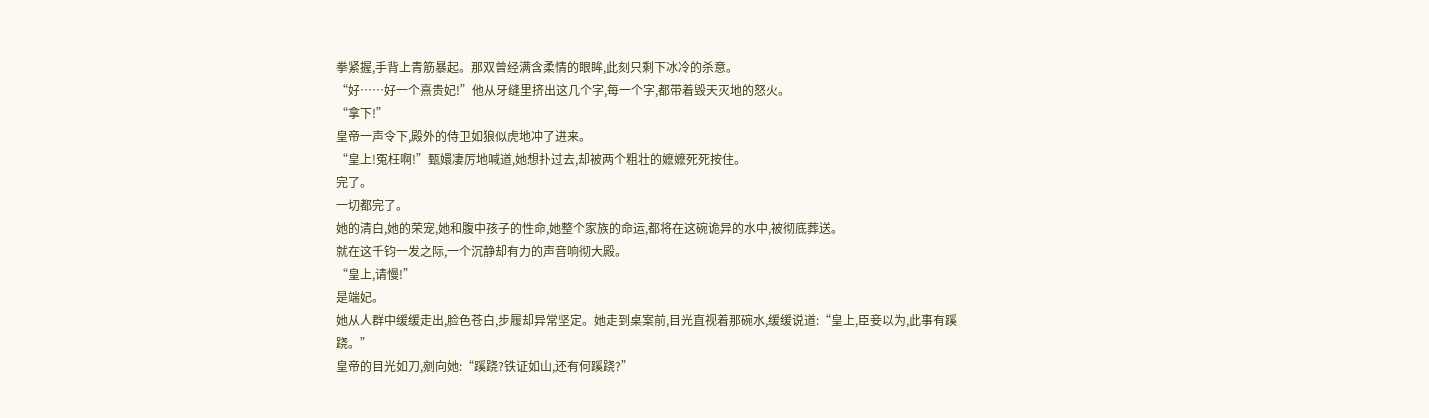拳紧握,手背上青筋暴起。那双曾经满含柔情的眼眸,此刻只剩下冰冷的杀意。
“好……好一个熹贵妃!”他从牙缝里挤出这几个字,每一个字,都带着毁天灭地的怒火。
“拿下!”
皇帝一声令下,殿外的侍卫如狼似虎地冲了进来。
“皇上!冤枉啊!”甄嬛凄厉地喊道,她想扑过去,却被两个粗壮的嬷嬷死死按住。
完了。
一切都完了。
她的清白,她的荣宠,她和腹中孩子的性命,她整个家族的命运,都将在这碗诡异的水中,被彻底葬送。
就在这千钧一发之际,一个沉静却有力的声音响彻大殿。
“皇上,请慢!”
是端妃。
她从人群中缓缓走出,脸色苍白,步履却异常坚定。她走到桌案前,目光直视着那碗水,缓缓说道:“皇上,臣妾以为,此事有蹊跷。”
皇帝的目光如刀,剜向她:“蹊跷?铁证如山,还有何蹊跷?”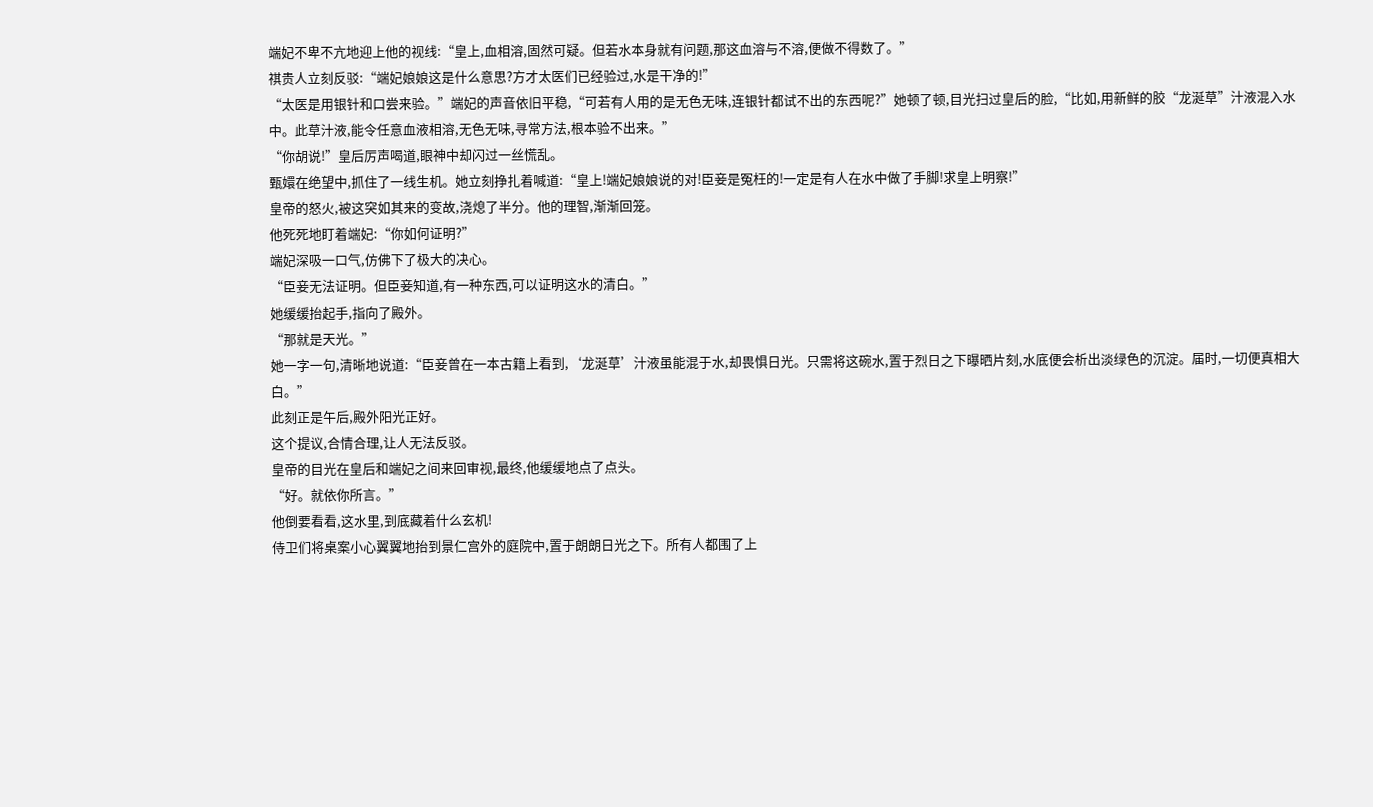端妃不卑不亢地迎上他的视线:“皇上,血相溶,固然可疑。但若水本身就有问题,那这血溶与不溶,便做不得数了。”
祺贵人立刻反驳:“端妃娘娘这是什么意思?方才太医们已经验过,水是干净的!”
“太医是用银针和口尝来验。”端妃的声音依旧平稳,“可若有人用的是无色无味,连银针都试不出的东西呢?”她顿了顿,目光扫过皇后的脸,“比如,用新鲜的胶“龙涎草”汁液混入水中。此草汁液,能令任意血液相溶,无色无味,寻常方法,根本验不出来。”
“你胡说!”皇后厉声喝道,眼神中却闪过一丝慌乱。
甄嬛在绝望中,抓住了一线生机。她立刻挣扎着喊道:“皇上!端妃娘娘说的对!臣妾是冤枉的!一定是有人在水中做了手脚!求皇上明察!”
皇帝的怒火,被这突如其来的变故,浇熄了半分。他的理智,渐渐回笼。
他死死地盯着端妃:“你如何证明?”
端妃深吸一口气,仿佛下了极大的决心。
“臣妾无法证明。但臣妾知道,有一种东西,可以证明这水的清白。”
她缓缓抬起手,指向了殿外。
“那就是天光。”
她一字一句,清晰地说道:“臣妾曾在一本古籍上看到,‘龙涎草’汁液虽能混于水,却畏惧日光。只需将这碗水,置于烈日之下曝晒片刻,水底便会析出淡绿色的沉淀。届时,一切便真相大白。”
此刻正是午后,殿外阳光正好。
这个提议,合情合理,让人无法反驳。
皇帝的目光在皇后和端妃之间来回审视,最终,他缓缓地点了点头。
“好。就依你所言。”
他倒要看看,这水里,到底藏着什么玄机!
侍卫们将桌案小心翼翼地抬到景仁宫外的庭院中,置于朗朗日光之下。所有人都围了上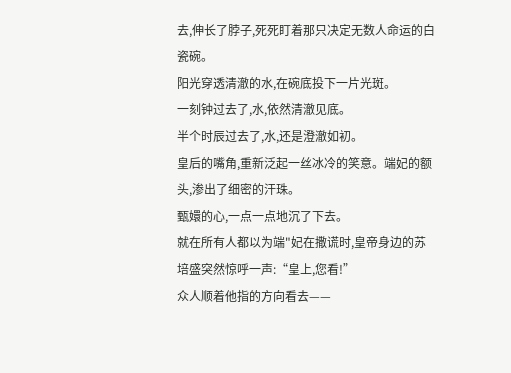去,伸长了脖子,死死盯着那只决定无数人命运的白瓷碗。
阳光穿透清澈的水,在碗底投下一片光斑。
一刻钟过去了,水,依然清澈见底。
半个时辰过去了,水,还是澄澈如初。
皇后的嘴角,重新泛起一丝冰冷的笑意。端妃的额头,渗出了细密的汗珠。
甄嬛的心,一点一点地沉了下去。
就在所有人都以为端"妃在撒谎时,皇帝身边的苏培盛突然惊呼一声:“皇上,您看!”
众人顺着他指的方向看去——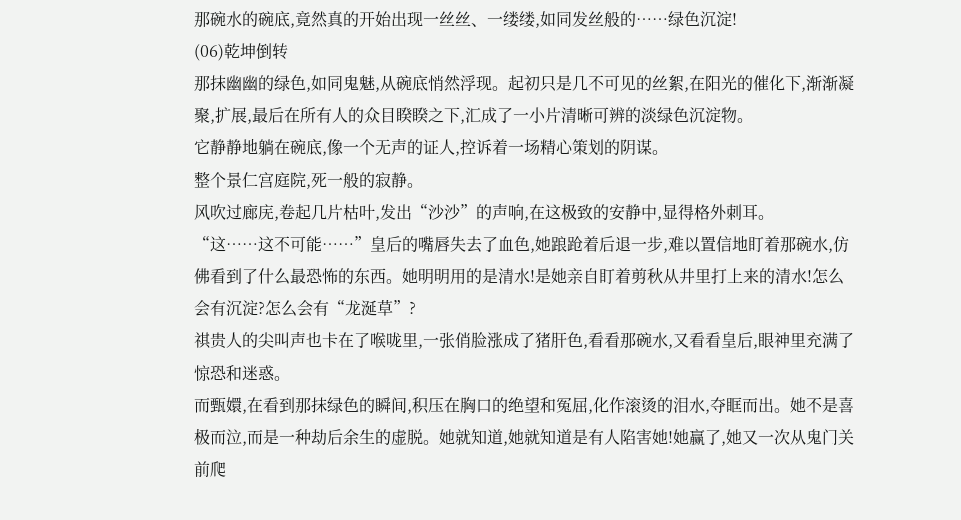那碗水的碗底,竟然真的开始出现一丝丝、一缕缕,如同发丝般的……绿色沉淀!
(06)乾坤倒转
那抹幽幽的绿色,如同鬼魅,从碗底悄然浮现。起初只是几不可见的丝絮,在阳光的催化下,渐渐凝聚,扩展,最后在所有人的众目睽睽之下,汇成了一小片清晰可辨的淡绿色沉淀物。
它静静地躺在碗底,像一个无声的证人,控诉着一场精心策划的阴谋。
整个景仁宫庭院,死一般的寂静。
风吹过廊庑,卷起几片枯叶,发出“沙沙”的声响,在这极致的安静中,显得格外刺耳。
“这……这不可能……”皇后的嘴唇失去了血色,她踉跄着后退一步,难以置信地盯着那碗水,仿佛看到了什么最恐怖的东西。她明明用的是清水!是她亲自盯着剪秋从井里打上来的清水!怎么会有沉淀?怎么会有“龙涎草”?
祺贵人的尖叫声也卡在了喉咙里,一张俏脸涨成了猪肝色,看看那碗水,又看看皇后,眼神里充满了惊恐和迷惑。
而甄嬛,在看到那抹绿色的瞬间,积压在胸口的绝望和冤屈,化作滚烫的泪水,夺眶而出。她不是喜极而泣,而是一种劫后余生的虚脱。她就知道,她就知道是有人陷害她!她赢了,她又一次从鬼门关前爬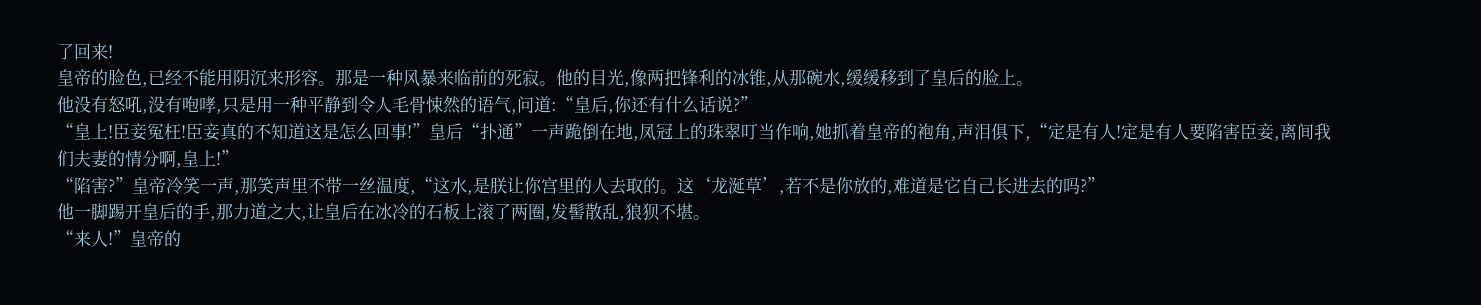了回来!
皇帝的脸色,已经不能用阴沉来形容。那是一种风暴来临前的死寂。他的目光,像两把锋利的冰锥,从那碗水,缓缓移到了皇后的脸上。
他没有怒吼,没有咆哮,只是用一种平静到令人毛骨悚然的语气,问道:“皇后,你还有什么话说?”
“皇上!臣妾冤枉!臣妾真的不知道这是怎么回事!”皇后“扑通”一声跪倒在地,凤冠上的珠翠叮当作响,她抓着皇帝的袍角,声泪俱下,“定是有人!定是有人要陷害臣妾,离间我们夫妻的情分啊,皇上!”
“陷害?”皇帝冷笑一声,那笑声里不带一丝温度,“这水,是朕让你宫里的人去取的。这‘龙涎草’,若不是你放的,难道是它自己长进去的吗?”
他一脚踢开皇后的手,那力道之大,让皇后在冰冷的石板上滚了两圈,发髻散乱,狼狈不堪。
“来人!”皇帝的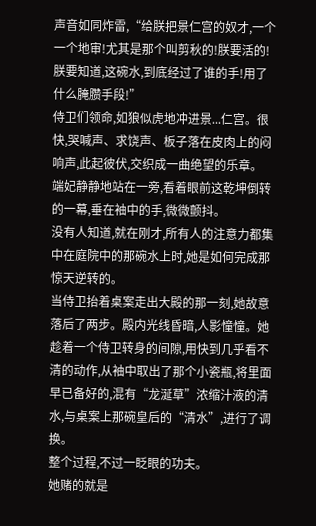声音如同炸雷,“给朕把景仁宫的奴才,一个一个地审!尤其是那个叫剪秋的!朕要活的!朕要知道,这碗水,到底经过了谁的手!用了什么腌臜手段!”
侍卫们领命,如狼似虎地冲进景...仁宫。很快,哭喊声、求饶声、板子落在皮肉上的闷响声,此起彼伏,交织成一曲绝望的乐章。
端妃静静地站在一旁,看着眼前这乾坤倒转的一幕,垂在袖中的手,微微颤抖。
没有人知道,就在刚才,所有人的注意力都集中在庭院中的那碗水上时,她是如何完成那惊天逆转的。
当侍卫抬着桌案走出大殿的那一刻,她故意落后了两步。殿内光线昏暗,人影憧憧。她趁着一个侍卫转身的间隙,用快到几乎看不清的动作,从袖中取出了那个小瓷瓶,将里面早已备好的,混有“龙涎草”浓缩汁液的清水,与桌案上那碗皇后的“清水”,进行了调换。
整个过程,不过一眨眼的功夫。
她赌的就是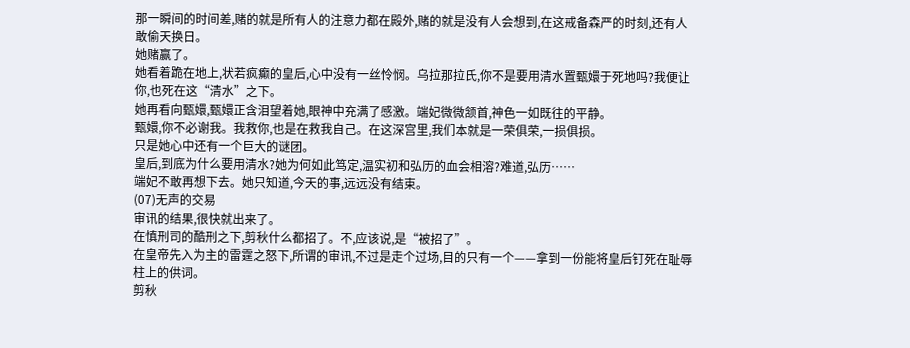那一瞬间的时间差,赌的就是所有人的注意力都在殿外,赌的就是没有人会想到,在这戒备森严的时刻,还有人敢偷天换日。
她赌赢了。
她看着跪在地上,状若疯癫的皇后,心中没有一丝怜悯。乌拉那拉氏,你不是要用清水置甄嬛于死地吗?我便让你,也死在这“清水”之下。
她再看向甄嬛,甄嬛正含泪望着她,眼神中充满了感激。端妃微微颔首,神色一如既往的平静。
甄嬛,你不必谢我。我救你,也是在救我自己。在这深宫里,我们本就是一荣俱荣,一损俱损。
只是她心中还有一个巨大的谜团。
皇后,到底为什么要用清水?她为何如此笃定,温实初和弘历的血会相溶?难道,弘历……
端妃不敢再想下去。她只知道,今天的事,远远没有结束。
(07)无声的交易
审讯的结果,很快就出来了。
在慎刑司的酷刑之下,剪秋什么都招了。不,应该说,是“被招了”。
在皇帝先入为主的雷霆之怒下,所谓的审讯,不过是走个过场,目的只有一个——拿到一份能将皇后钉死在耻辱柱上的供词。
剪秋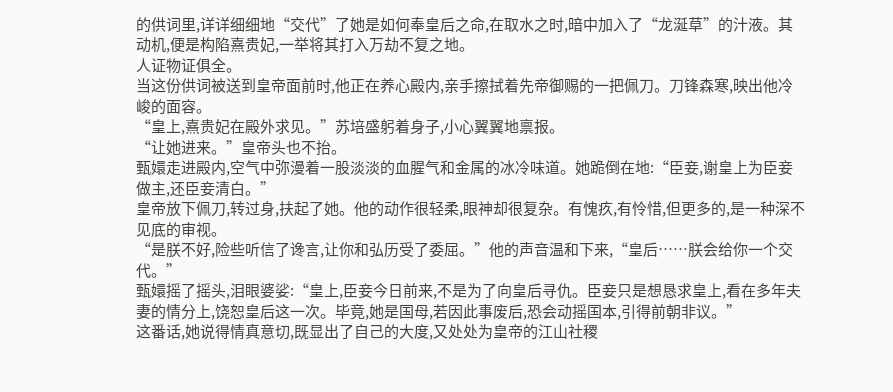的供词里,详详细细地“交代”了她是如何奉皇后之命,在取水之时,暗中加入了“龙涎草”的汁液。其动机,便是构陷熹贵妃,一举将其打入万劫不复之地。
人证物证俱全。
当这份供词被送到皇帝面前时,他正在养心殿内,亲手擦拭着先帝御赐的一把佩刀。刀锋森寒,映出他冷峻的面容。
“皇上,熹贵妃在殿外求见。”苏培盛躬着身子,小心翼翼地禀报。
“让她进来。”皇帝头也不抬。
甄嬛走进殿内,空气中弥漫着一股淡淡的血腥气和金属的冰冷味道。她跪倒在地:“臣妾,谢皇上为臣妾做主,还臣妾清白。”
皇帝放下佩刀,转过身,扶起了她。他的动作很轻柔,眼神却很复杂。有愧疚,有怜惜,但更多的,是一种深不见底的审视。
“是朕不好,险些听信了谗言,让你和弘历受了委屈。”他的声音温和下来,“皇后……朕会给你一个交代。”
甄嬛摇了摇头,泪眼婆娑:“皇上,臣妾今日前来,不是为了向皇后寻仇。臣妾只是想恳求皇上,看在多年夫妻的情分上,饶恕皇后这一次。毕竟,她是国母,若因此事废后,恐会动摇国本,引得前朝非议。”
这番话,她说得情真意切,既显出了自己的大度,又处处为皇帝的江山社稷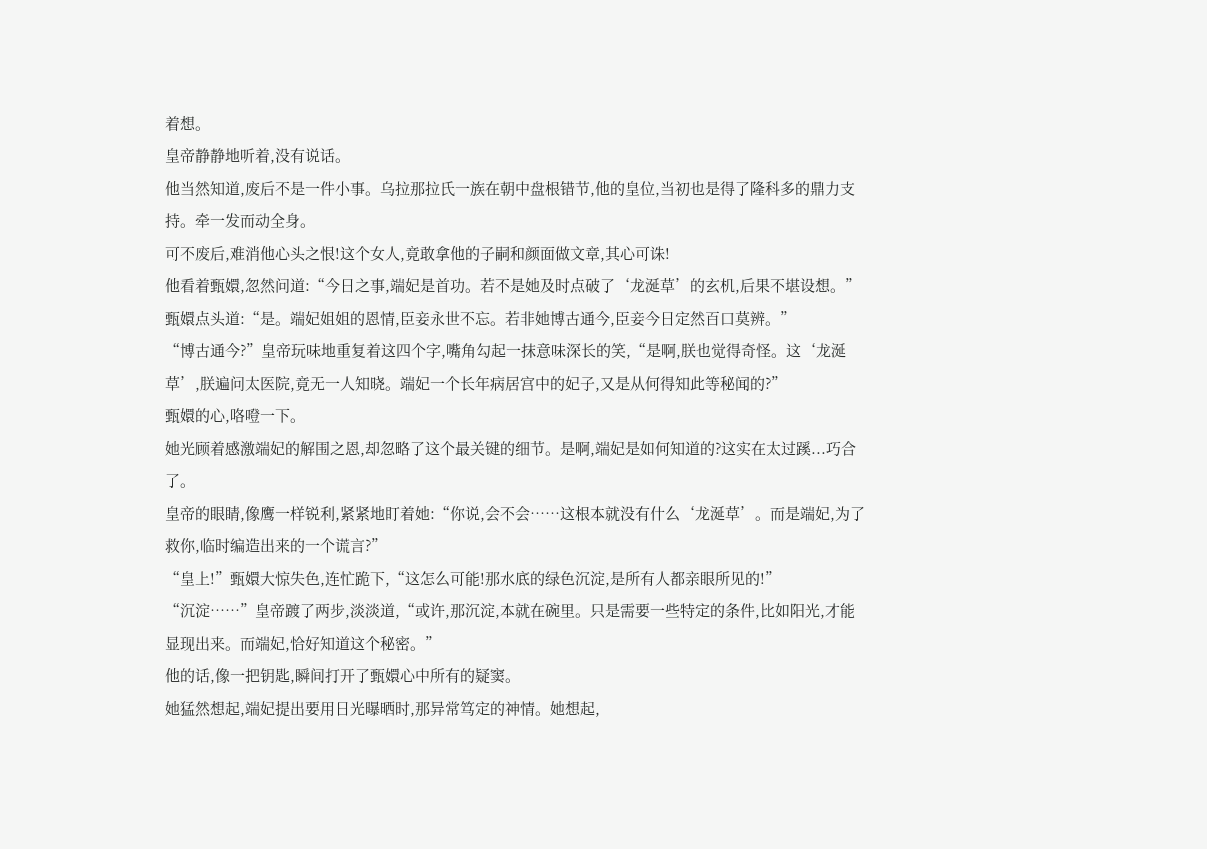着想。
皇帝静静地听着,没有说话。
他当然知道,废后不是一件小事。乌拉那拉氏一族在朝中盘根错节,他的皇位,当初也是得了隆科多的鼎力支持。牵一发而动全身。
可不废后,难消他心头之恨!这个女人,竟敢拿他的子嗣和颜面做文章,其心可诛!
他看着甄嬛,忽然问道:“今日之事,端妃是首功。若不是她及时点破了‘龙涎草’的玄机,后果不堪设想。”
甄嬛点头道:“是。端妃姐姐的恩情,臣妾永世不忘。若非她博古通今,臣妾今日定然百口莫辨。”
“博古通今?”皇帝玩味地重复着这四个字,嘴角勾起一抹意味深长的笑,“是啊,朕也觉得奇怪。这‘龙涎草’,朕遍问太医院,竟无一人知晓。端妃一个长年病居宫中的妃子,又是从何得知此等秘闻的?”
甄嬛的心,咯噔一下。
她光顾着感激端妃的解围之恩,却忽略了这个最关键的细节。是啊,端妃是如何知道的?这实在太过蹊...巧合了。
皇帝的眼睛,像鹰一样锐利,紧紧地盯着她:“你说,会不会……这根本就没有什么‘龙涎草’。而是端妃,为了救你,临时编造出来的一个谎言?”
“皇上!”甄嬛大惊失色,连忙跪下,“这怎么可能!那水底的绿色沉淀,是所有人都亲眼所见的!”
“沉淀……”皇帝踱了两步,淡淡道,“或许,那沉淀,本就在碗里。只是需要一些特定的条件,比如阳光,才能显现出来。而端妃,恰好知道这个秘密。”
他的话,像一把钥匙,瞬间打开了甄嬛心中所有的疑窦。
她猛然想起,端妃提出要用日光曝晒时,那异常笃定的神情。她想起,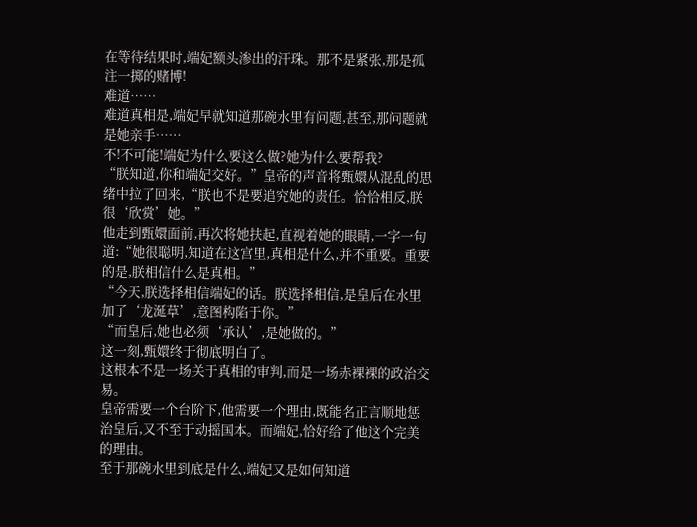在等待结果时,端妃额头渗出的汗珠。那不是紧张,那是孤注一掷的赌博!
难道……
难道真相是,端妃早就知道那碗水里有问题,甚至,那问题就是她亲手……
不!不可能!端妃为什么要这么做?她为什么要帮我?
“朕知道,你和端妃交好。”皇帝的声音将甄嬛从混乱的思绪中拉了回来,“朕也不是要追究她的责任。恰恰相反,朕很‘欣赏’她。”
他走到甄嬛面前,再次将她扶起,直视着她的眼睛,一字一句道:“她很聪明,知道在这宫里,真相是什么,并不重要。重要的是,朕相信什么是真相。”
“今天,朕选择相信端妃的话。朕选择相信,是皇后在水里加了‘龙涎草’,意图构陷于你。”
“而皇后,她也必须‘承认’,是她做的。”
这一刻,甄嬛终于彻底明白了。
这根本不是一场关于真相的审判,而是一场赤裸裸的政治交易。
皇帝需要一个台阶下,他需要一个理由,既能名正言顺地惩治皇后,又不至于动摇国本。而端妃,恰好给了他这个完美的理由。
至于那碗水里到底是什么,端妃又是如何知道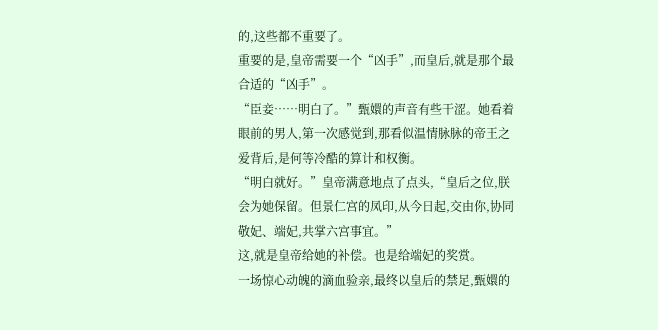的,这些都不重要了。
重要的是,皇帝需要一个“凶手”,而皇后,就是那个最合适的“凶手”。
“臣妾……明白了。”甄嬛的声音有些干涩。她看着眼前的男人,第一次感觉到,那看似温情脉脉的帝王之爱背后,是何等冷酷的算计和权衡。
“明白就好。”皇帝满意地点了点头,“皇后之位,朕会为她保留。但景仁宫的凤印,从今日起,交由你,协同敬妃、端妃,共掌六宫事宜。”
这,就是皇帝给她的补偿。也是给端妃的奖赏。
一场惊心动魄的滴血验亲,最终以皇后的禁足,甄嬛的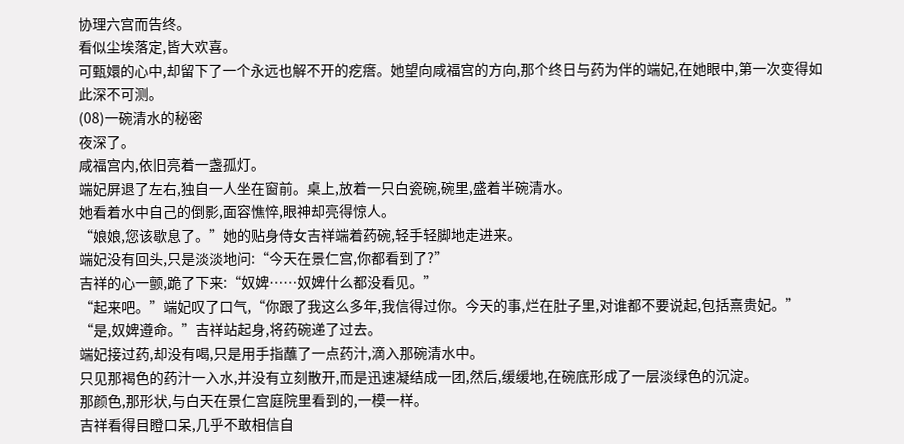协理六宫而告终。
看似尘埃落定,皆大欢喜。
可甄嬛的心中,却留下了一个永远也解不开的疙瘩。她望向咸福宫的方向,那个终日与药为伴的端妃,在她眼中,第一次变得如此深不可测。
(08)一碗清水的秘密
夜深了。
咸福宫内,依旧亮着一盏孤灯。
端妃屏退了左右,独自一人坐在窗前。桌上,放着一只白瓷碗,碗里,盛着半碗清水。
她看着水中自己的倒影,面容憔悴,眼神却亮得惊人。
“娘娘,您该歇息了。”她的贴身侍女吉祥端着药碗,轻手轻脚地走进来。
端妃没有回头,只是淡淡地问:“今天在景仁宫,你都看到了?”
吉祥的心一颤,跪了下来:“奴婢……奴婢什么都没看见。”
“起来吧。”端妃叹了口气,“你跟了我这么多年,我信得过你。今天的事,烂在肚子里,对谁都不要说起,包括熹贵妃。”
“是,奴婢遵命。”吉祥站起身,将药碗递了过去。
端妃接过药,却没有喝,只是用手指蘸了一点药汁,滴入那碗清水中。
只见那褐色的药汁一入水,并没有立刻散开,而是迅速凝结成一团,然后,缓缓地,在碗底形成了一层淡绿色的沉淀。
那颜色,那形状,与白天在景仁宫庭院里看到的,一模一样。
吉祥看得目瞪口呆,几乎不敢相信自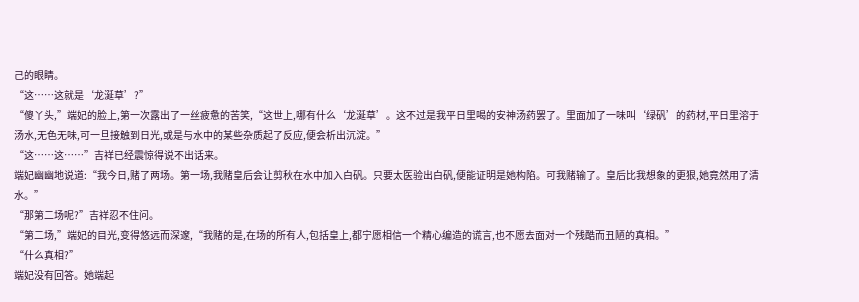己的眼睛。
“这……这就是‘龙涎草’?”
“傻丫头,”端妃的脸上,第一次露出了一丝疲惫的苦笑,“这世上,哪有什么‘龙涎草’。这不过是我平日里喝的安神汤药罢了。里面加了一味叫‘绿矾’的药材,平日里溶于汤水,无色无味,可一旦接触到日光,或是与水中的某些杂质起了反应,便会析出沉淀。”
“这……这……”吉祥已经震惊得说不出话来。
端妃幽幽地说道:“我今日,赌了两场。第一场,我赌皇后会让剪秋在水中加入白矾。只要太医验出白矾,便能证明是她构陷。可我赌输了。皇后比我想象的更狠,她竟然用了清水。”
“那第二场呢?”吉祥忍不住问。
“第二场,”端妃的目光,变得悠远而深邃,“我赌的是,在场的所有人,包括皇上,都宁愿相信一个精心编造的谎言,也不愿去面对一个残酷而丑陋的真相。”
“什么真相?”
端妃没有回答。她端起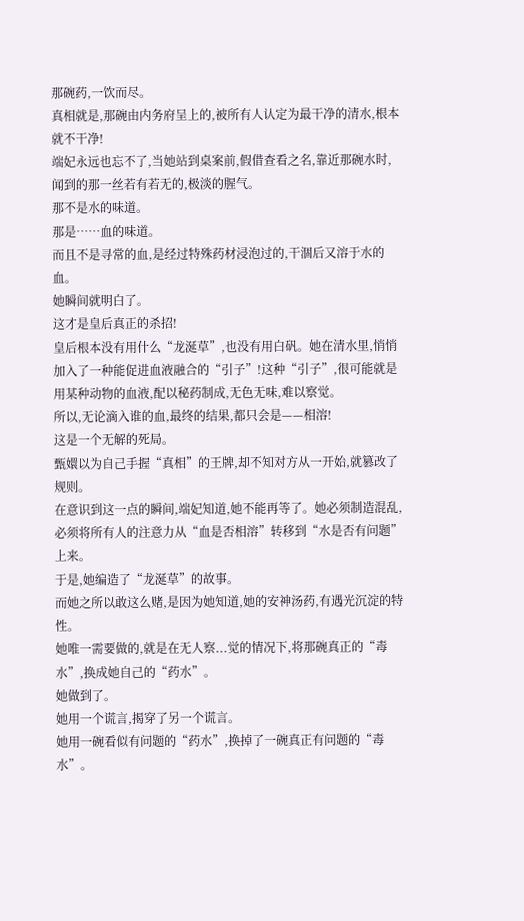那碗药,一饮而尽。
真相就是,那碗由内务府呈上的,被所有人认定为最干净的清水,根本就不干净!
端妃永远也忘不了,当她站到桌案前,假借查看之名,靠近那碗水时,闻到的那一丝若有若无的,极淡的腥气。
那不是水的味道。
那是……血的味道。
而且不是寻常的血,是经过特殊药材浸泡过的,干涸后又溶于水的血。
她瞬间就明白了。
这才是皇后真正的杀招!
皇后根本没有用什么“龙涎草”,也没有用白矾。她在清水里,悄悄加入了一种能促进血液融合的“引子”!这种“引子”,很可能就是用某种动物的血液,配以秘药制成,无色无味,难以察觉。
所以,无论滴入谁的血,最终的结果,都只会是——相溶!
这是一个无解的死局。
甄嬛以为自己手握“真相”的王牌,却不知对方从一开始,就篡改了规则。
在意识到这一点的瞬间,端妃知道,她不能再等了。她必须制造混乱,必须将所有人的注意力从“血是否相溶”转移到“水是否有问题”上来。
于是,她编造了“龙涎草”的故事。
而她之所以敢这么赌,是因为她知道,她的安神汤药,有遇光沉淀的特性。
她唯一需要做的,就是在无人察...觉的情况下,将那碗真正的“毒水”,换成她自己的“药水”。
她做到了。
她用一个谎言,揭穿了另一个谎言。
她用一碗看似有问题的“药水”,换掉了一碗真正有问题的“毒水”。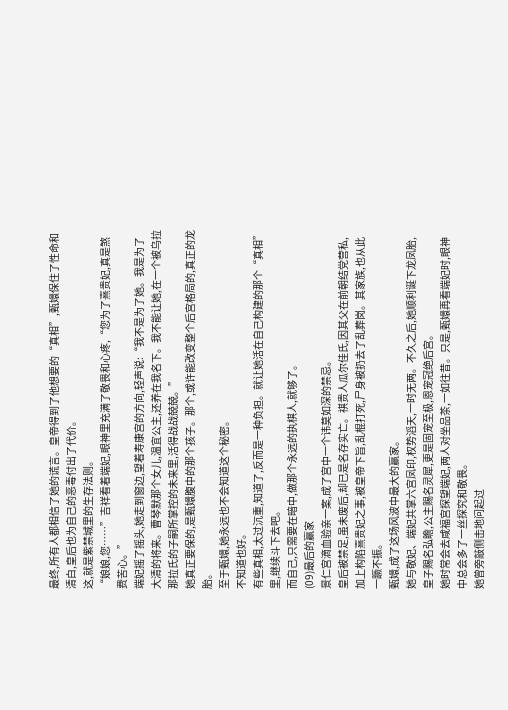最终,所有人都相信了她的谎言。皇帝得到了他想要的“真相”,甄嬛保住了性命和清白,皇后也为自己的恶毒付出了代价。
这,就是紫禁城里的生存法则。
“娘娘,您……”吉祥看着端妃,眼神里充满了敬畏和心疼,“您为了熹贵妃,真是煞费苦心。”
端妃摇了摇头,她走到窗边,望着寿康宫的方向,轻声说:“我不是为了她。我是为了大清的将来。曹琴默那个女儿,温宜公主,还养在我名下。我不能让她,在一个被乌拉那拉氏的子嗣所掌控的未来里,活得战战兢兢。”
她真正要保的,是甄嬛腹中的那个孩子。那个,或许能改变整个后宫格局的,真正的龙胎。
至于甄嬛,她永远也不会知道这个秘密。
不知道也好。
有些真相,太过沉重,知道了,反而是一种负担。就让她活在自己构建的那个“真相”里,继续斗下去吧。
而自己,只需要在暗中,做那个永远的执棋人,就够了。
(09)最后的赢家
景仁宫滴血验亲一案,成了宫中一个讳莫如深的禁忌。
皇后被禁足,虽未废后,却已是名存实亡。祺贵人瓜尔佳氏,因其父在前朝结党营私,加上构陷熹贵妃之事,被皇帝下旨,乱棍打死,尸身被扔去了乱葬岗。其家族,也从此一蹶不振。
甄嬛,成了这场风波中最大的赢家。
她与敬妃、端妃共掌六宫凤印,权势滔天,一时无两。不久之后,她顺利诞下龙凤胎,皇子赐名弘瞻,公主赐名灵犀,更是固宠至极,恩宠冠绝后宫。
她时常会去咸福宫探望端妃,两人对坐品茶,一如往昔。只是,甄嬛再看端妃时,眼神中总会多了一丝探究和敬畏。
她曾旁敲侧击地问起过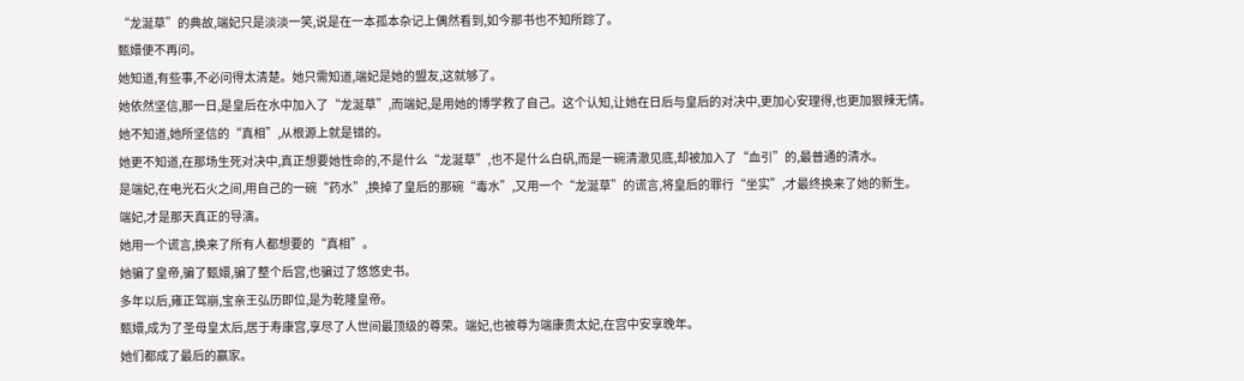“龙涎草”的典故,端妃只是淡淡一笑,说是在一本孤本杂记上偶然看到,如今那书也不知所踪了。
甄嬛便不再问。
她知道,有些事,不必问得太清楚。她只需知道,端妃是她的盟友,这就够了。
她依然坚信,那一日,是皇后在水中加入了“龙涎草”,而端妃,是用她的博学救了自己。这个认知,让她在日后与皇后的对决中,更加心安理得,也更加狠辣无情。
她不知道,她所坚信的“真相”,从根源上就是错的。
她更不知道,在那场生死对决中,真正想要她性命的,不是什么“龙涎草”,也不是什么白矾,而是一碗清澈见底,却被加入了“血引”的,最普通的清水。
是端妃,在电光石火之间,用自己的一碗“药水”,换掉了皇后的那碗“毒水”,又用一个“龙涎草”的谎言,将皇后的罪行“坐实”,才最终换来了她的新生。
端妃,才是那天真正的导演。
她用一个谎言,换来了所有人都想要的“真相”。
她骗了皇帝,骗了甄嬛,骗了整个后宫,也骗过了悠悠史书。
多年以后,雍正驾崩,宝亲王弘历即位,是为乾隆皇帝。
甄嬛,成为了圣母皇太后,居于寿康宫,享尽了人世间最顶级的尊荣。端妃,也被尊为端康贵太妃,在宫中安享晚年。
她们都成了最后的赢家。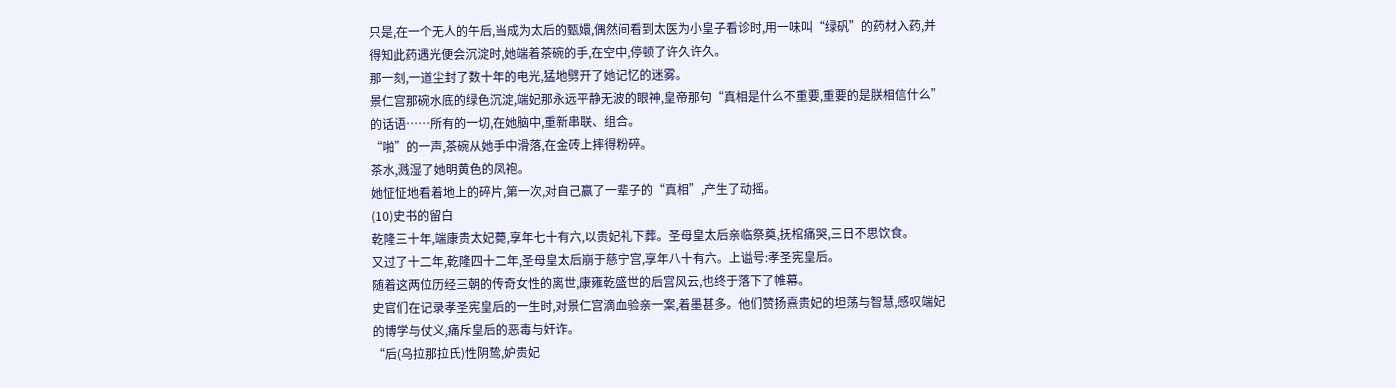只是,在一个无人的午后,当成为太后的甄嬛,偶然间看到太医为小皇子看诊时,用一味叫“绿矾”的药材入药,并得知此药遇光便会沉淀时,她端着茶碗的手,在空中,停顿了许久许久。
那一刻,一道尘封了数十年的电光,猛地劈开了她记忆的迷雾。
景仁宫那碗水底的绿色沉淀,端妃那永远平静无波的眼神,皇帝那句“真相是什么不重要,重要的是朕相信什么”的话语……所有的一切,在她脑中,重新串联、组合。
“啪”的一声,茶碗从她手中滑落,在金砖上摔得粉碎。
茶水,溅湿了她明黄色的凤袍。
她怔怔地看着地上的碎片,第一次,对自己赢了一辈子的“真相”,产生了动摇。
(10)史书的留白
乾隆三十年,端康贵太妃薨,享年七十有六,以贵妃礼下葬。圣母皇太后亲临祭奠,抚棺痛哭,三日不思饮食。
又过了十二年,乾隆四十二年,圣母皇太后崩于慈宁宫,享年八十有六。上谥号:孝圣宪皇后。
随着这两位历经三朝的传奇女性的离世,康雍乾盛世的后宫风云,也终于落下了帷幕。
史官们在记录孝圣宪皇后的一生时,对景仁宫滴血验亲一案,着墨甚多。他们赞扬熹贵妃的坦荡与智慧,感叹端妃的博学与仗义,痛斥皇后的恶毒与奸诈。
“后(乌拉那拉氏)性阴鸷,妒贵妃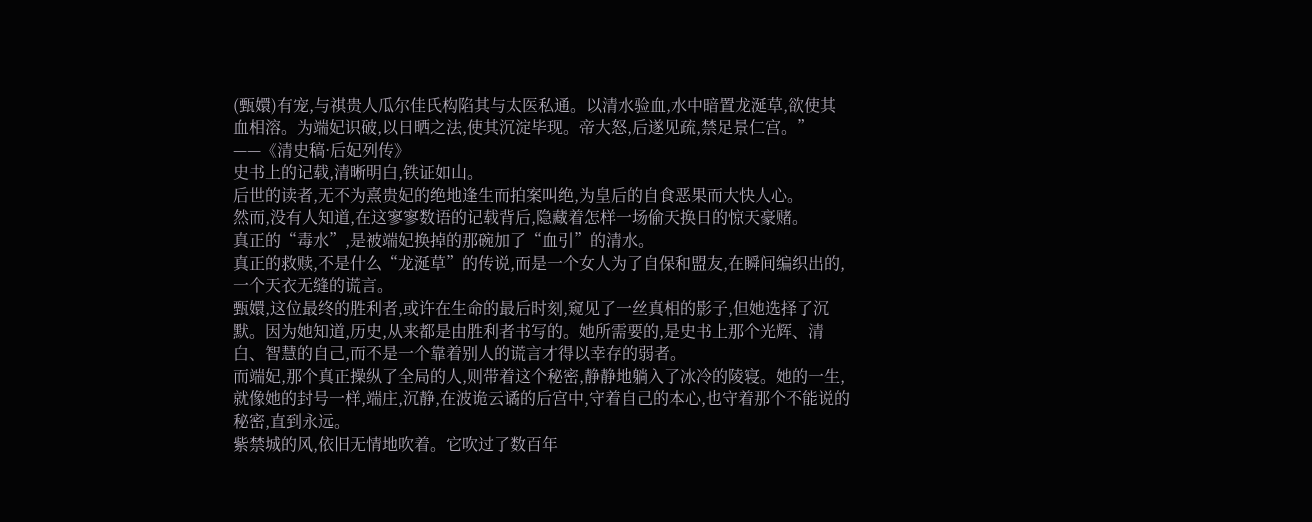(甄嬛)有宠,与祺贵人瓜尔佳氏构陷其与太医私通。以清水验血,水中暗置龙涎草,欲使其血相溶。为端妃识破,以日晒之法,使其沉淀毕现。帝大怒,后遂见疏,禁足景仁宫。”
——《清史稿·后妃列传》
史书上的记载,清晰明白,铁证如山。
后世的读者,无不为熹贵妃的绝地逢生而拍案叫绝,为皇后的自食恶果而大快人心。
然而,没有人知道,在这寥寥数语的记载背后,隐藏着怎样一场偷天换日的惊天豪赌。
真正的“毒水”,是被端妃换掉的那碗加了“血引”的清水。
真正的救赎,不是什么“龙涎草”的传说,而是一个女人为了自保和盟友,在瞬间编织出的,一个天衣无缝的谎言。
甄嬛,这位最终的胜利者,或许在生命的最后时刻,窥见了一丝真相的影子,但她选择了沉默。因为她知道,历史,从来都是由胜利者书写的。她所需要的,是史书上那个光辉、清白、智慧的自己,而不是一个靠着别人的谎言才得以幸存的弱者。
而端妃,那个真正操纵了全局的人,则带着这个秘密,静静地躺入了冰冷的陵寝。她的一生,就像她的封号一样,端庄,沉静,在波诡云谲的后宫中,守着自己的本心,也守着那个不能说的秘密,直到永远。
紫禁城的风,依旧无情地吹着。它吹过了数百年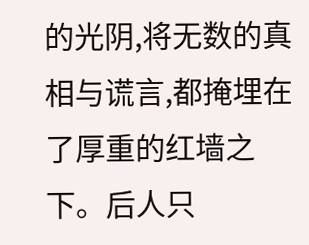的光阴,将无数的真相与谎言,都掩埋在了厚重的红墙之下。后人只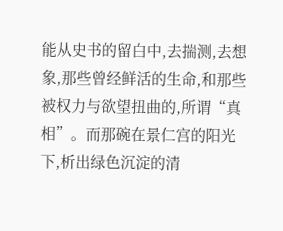能从史书的留白中,去揣测,去想象,那些曾经鲜活的生命,和那些被权力与欲望扭曲的,所谓“真相”。而那碗在景仁宫的阳光下,析出绿色沉淀的清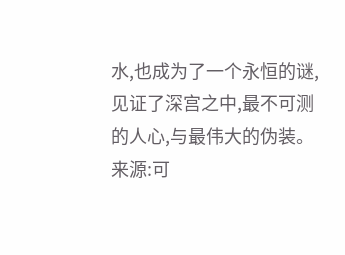水,也成为了一个永恒的谜,见证了深宫之中,最不可测的人心,与最伟大的伪装。
来源:可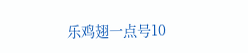乐鸡翅一点号10